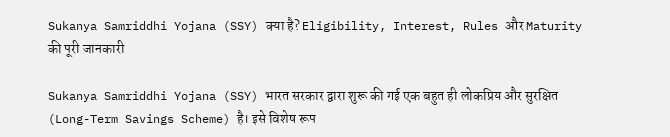Sukanya Samriddhi Yojana (SSY) क्या है? Eligibility, Interest, Rules और Maturity की पूरी जानकारी

Sukanya Samriddhi Yojana (SSY) भारत सरकार द्वारा शुरू की गई एक बहुत ही लोकप्रिय और सुरक्षित (Long-Term Savings Scheme) है। इसे विशेष रूप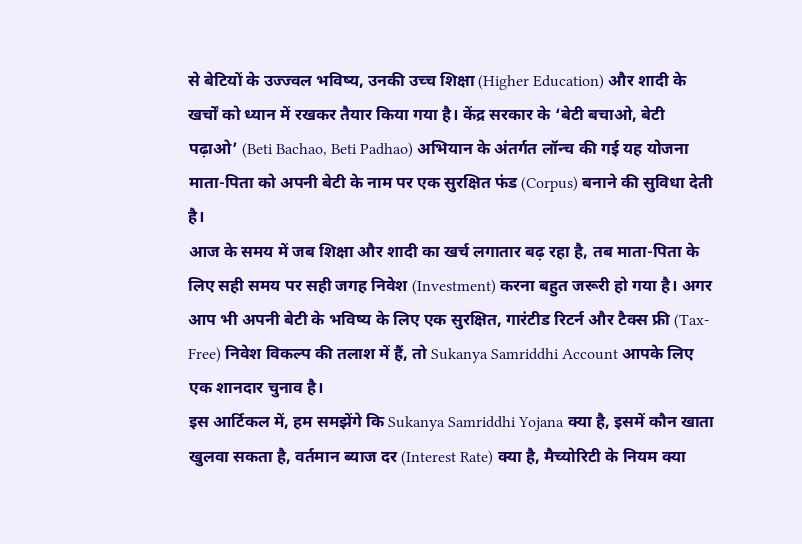से बेटियों के उज्ज्वल भविष्य, उनकी उच्च शिक्षा (Higher Education) और शादी के खर्चों को ध्यान में रखकर तैयार किया गया है। केंद्र सरकार के ‘बेटी बचाओ, बेटी पढ़ाओ’ (Beti Bachao, Beti Padhao) अभियान के अंतर्गत लॉन्च की गई यह योजना माता-पिता को अपनी बेटी के नाम पर एक सुरक्षित फंड (Corpus) बनाने की सुविधा देती है।
आज के समय में जब शिक्षा और शादी का खर्च लगातार बढ़ रहा है, तब माता-पिता के लिए सही समय पर सही जगह निवेश (Investment) करना बहुत जरूरी हो गया है। अगर आप भी अपनी बेटी के भविष्य के लिए एक सुरक्षित, गारंटीड रिटर्न और टैक्स फ्री (Tax-Free) निवेश विकल्प की तलाश में हैं, तो Sukanya Samriddhi Account आपके लिए एक शानदार चुनाव है।
इस आर्टिकल में, हम समझेंगे कि Sukanya Samriddhi Yojana क्या है, इसमें कौन खाता खुलवा सकता है, वर्तमान ब्याज दर (Interest Rate) क्या है, मैच्योरिटी के नियम क्या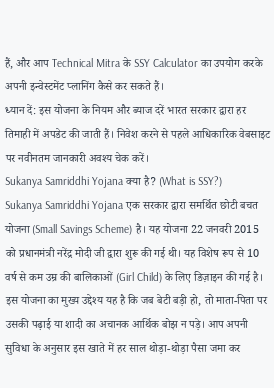हैं, और आप Technical Mitra के SSY Calculator का उपयोग करके अपनी इन्वेस्टमेंट प्लानिंग कैसे कर सकते हैं।
ध्यान दें: इस योजना के नियम और ब्याज दरें भारत सरकार द्वारा हर तिमाही में अपडेट की जाती हैं। निवेश करने से पहले आधिकारिक वेबसाइट पर नवीनतम जानकारी अवश्य चेक करें।
Sukanya Samriddhi Yojana क्या है? (What is SSY?)
Sukanya Samriddhi Yojana एक सरकार द्वारा समर्थित छोटी बचत योजना (Small Savings Scheme) है। यह योजना 22 जनवरी 2015 को प्रधानमंत्री नरेंद्र मोदी जी द्वारा शुरू की गई थी। यह विशेष रूप से 10 वर्ष से कम उम्र की बालिकाओं (Girl Child) के लिए डिज़ाइन की गई है।
इस योजना का मुख्य उद्देश्य यह है कि जब बेटी बड़ी हो, तो माता-पिता पर उसकी पढ़ाई या शादी का अचानक आर्थिक बोझ न पड़े। आप अपनी सुविधा के अनुसार इस खाते में हर साल थोड़ा-थोड़ा पैसा जमा कर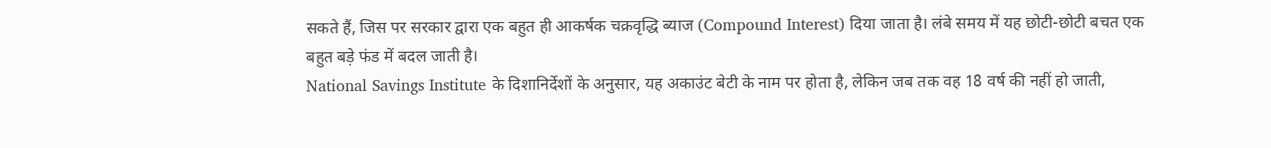सकते हैं, जिस पर सरकार द्वारा एक बहुत ही आकर्षक चक्रवृद्धि ब्याज (Compound Interest) दिया जाता है। लंबे समय में यह छोटी-छोटी बचत एक बहुत बड़े फंड में बदल जाती है।
National Savings Institute के दिशानिर्देशों के अनुसार, यह अकाउंट बेटी के नाम पर होता है, लेकिन जब तक वह 18 वर्ष की नहीं हो जाती,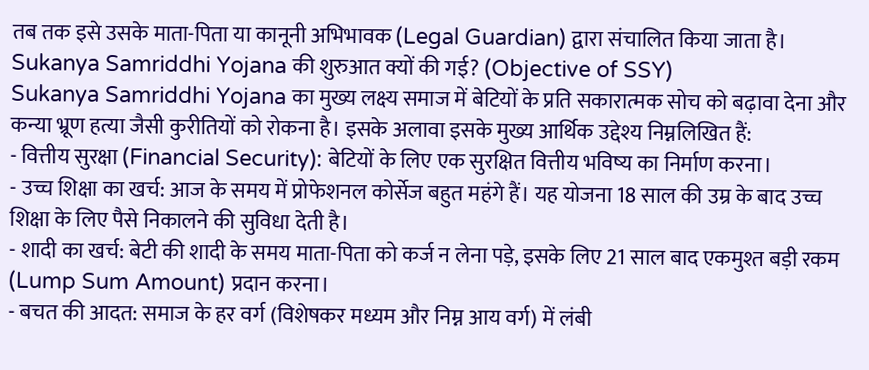तब तक इसे उसके माता-पिता या कानूनी अभिभावक (Legal Guardian) द्वारा संचालित किया जाता है।
Sukanya Samriddhi Yojana की शुरुआत क्यों की गई? (Objective of SSY)
Sukanya Samriddhi Yojana का मुख्य लक्ष्य समाज में बेटियों के प्रति सकारात्मक सोच को बढ़ावा देना और कन्या भ्रूण हत्या जैसी कुरीतियों को रोकना है। इसके अलावा इसके मुख्य आर्थिक उद्देश्य निम्नलिखित हैं:
- वित्तीय सुरक्षा (Financial Security): बेटियों के लिए एक सुरक्षित वित्तीय भविष्य का निर्माण करना।
- उच्च शिक्षा का खर्च: आज के समय में प्रोफेशनल कोर्सेज बहुत महंगे हैं। यह योजना 18 साल की उम्र के बाद उच्च शिक्षा के लिए पैसे निकालने की सुविधा देती है।
- शादी का खर्च: बेटी की शादी के समय माता-पिता को कर्ज न लेना पड़े, इसके लिए 21 साल बाद एकमुश्त बड़ी रकम (Lump Sum Amount) प्रदान करना।
- बचत की आदत: समाज के हर वर्ग (विशेषकर मध्यम और निम्न आय वर्ग) में लंबी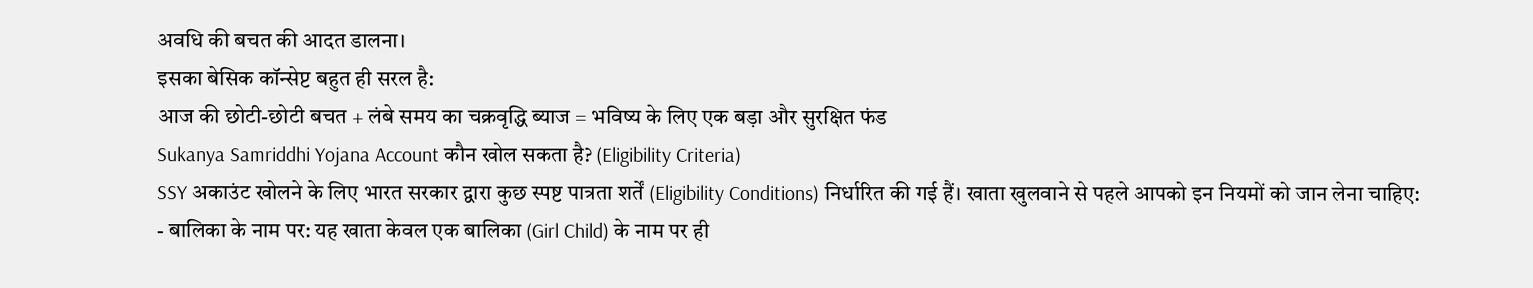अवधि की बचत की आदत डालना।
इसका बेसिक कॉन्सेप्ट बहुत ही सरल है:
आज की छोटी-छोटी बचत + लंबे समय का चक्रवृद्धि ब्याज = भविष्य के लिए एक बड़ा और सुरक्षित फंड
Sukanya Samriddhi Yojana Account कौन खोल सकता है? (Eligibility Criteria)
SSY अकाउंट खोलने के लिए भारत सरकार द्वारा कुछ स्पष्ट पात्रता शर्तें (Eligibility Conditions) निर्धारित की गई हैं। खाता खुलवाने से पहले आपको इन नियमों को जान लेना चाहिए:
- बालिका के नाम पर: यह खाता केवल एक बालिका (Girl Child) के नाम पर ही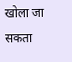खोला जा सकता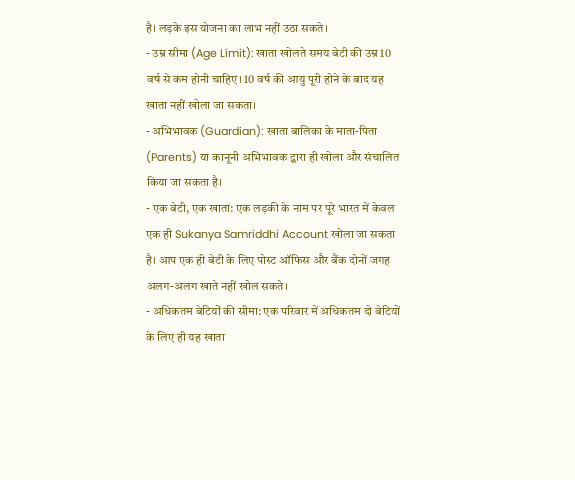है। लड़के इस योजना का लाभ नहीं उठा सकते।
- उम्र सीमा (Age Limit): खाता खोलते समय बेटी की उम्र 10 वर्ष से कम होनी चाहिए। 10 वर्ष की आयु पूरी होने के बाद यह खाता नहीं खोला जा सकता।
- अभिभावक (Guardian): खाता बालिका के माता-पिता (Parents) या कानूनी अभिभावक द्वारा ही खोला और संचालित किया जा सकता है।
- एक बेटी, एक खाता: एक लड़की के नाम पर पूरे भारत में केवल एक ही Sukanya Samriddhi Account खोला जा सकता है। आप एक ही बेटी के लिए पोस्ट ऑफिस और बैंक दोनों जगह अलग-अलग खाते नहीं खोल सकते।
- अधिकतम बेटियों की सीमा: एक परिवार में अधिकतम दो बेटियों के लिए ही यह खाता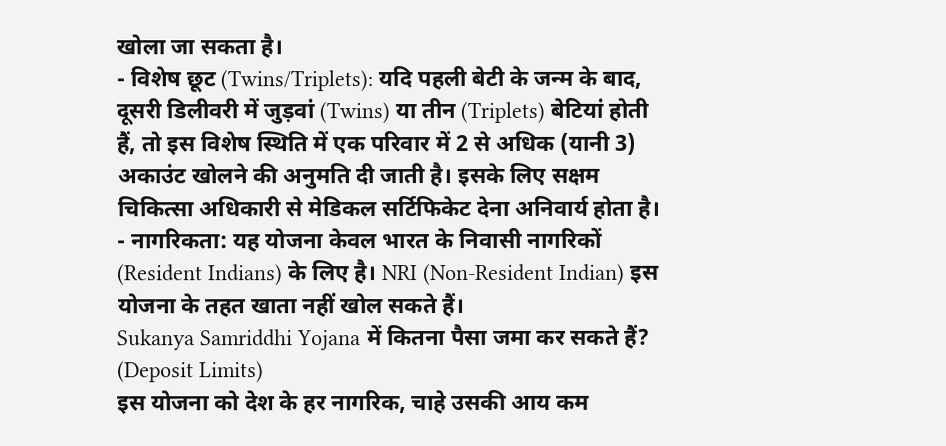खोला जा सकता है।
- विशेष छूट (Twins/Triplets): यदि पहली बेटी के जन्म के बाद, दूसरी डिलीवरी में जुड़वां (Twins) या तीन (Triplets) बेटियां होती हैं, तो इस विशेष स्थिति में एक परिवार में 2 से अधिक (यानी 3) अकाउंट खोलने की अनुमति दी जाती है। इसके लिए सक्षम चिकित्सा अधिकारी से मेडिकल सर्टिफिकेट देना अनिवार्य होता है।
- नागरिकता: यह योजना केवल भारत के निवासी नागरिकों (Resident Indians) के लिए है। NRI (Non-Resident Indian) इस योजना के तहत खाता नहीं खोल सकते हैं।
Sukanya Samriddhi Yojana में कितना पैसा जमा कर सकते हैं? (Deposit Limits)
इस योजना को देश के हर नागरिक, चाहे उसकी आय कम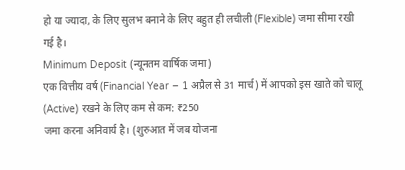हो या ज्यादा, के लिए सुलभ बनाने के लिए बहुत ही लचीली (Flexible) जमा सीमा रखी गई है।
Minimum Deposit (न्यूनतम वार्षिक जमा)
एक वित्तीय वर्ष (Financial Year – 1 अप्रैल से 31 मार्च) में आपको इस खाते को चालू (Active) रखने के लिए कम से कम: ₹250
जमा करना अनिवार्य है। (शुरुआत में जब योजना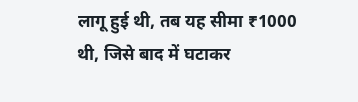लागू हुई थी, तब यह सीमा ₹1000 थी, जिसे बाद में घटाकर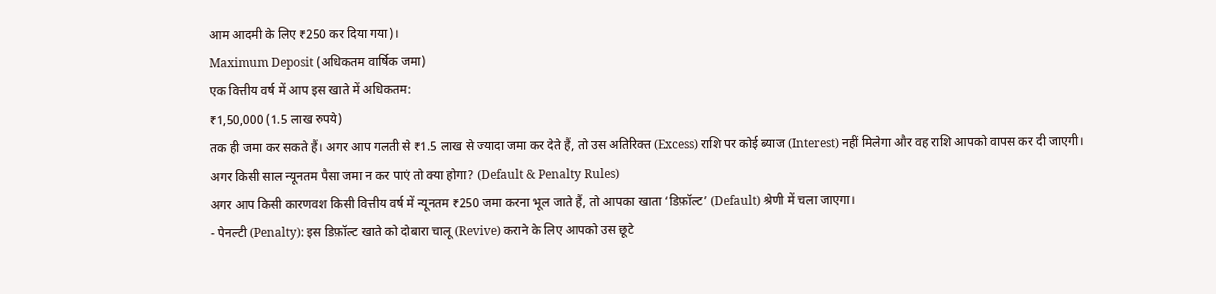आम आदमी के लिए ₹250 कर दिया गया)।
Maximum Deposit (अधिकतम वार्षिक जमा)
एक वित्तीय वर्ष में आप इस खाते में अधिकतम:
₹1,50,000 (1.5 लाख रुपये)
तक ही जमा कर सकते हैं। अगर आप गलती से ₹1.5 लाख से ज्यादा जमा कर देते हैं, तो उस अतिरिक्त (Excess) राशि पर कोई ब्याज (Interest) नहीं मिलेगा और वह राशि आपको वापस कर दी जाएगी।
अगर किसी साल न्यूनतम पैसा जमा न कर पाएं तो क्या होगा? (Default & Penalty Rules)
अगर आप किसी कारणवश किसी वित्तीय वर्ष में न्यूनतम ₹250 जमा करना भूल जाते हैं, तो आपका खाता ‘डिफ़ॉल्ट’ (Default) श्रेणी में चला जाएगा।
- पेनल्टी (Penalty): इस डिफ़ॉल्ट खाते को दोबारा चालू (Revive) कराने के लिए आपको उस छूटे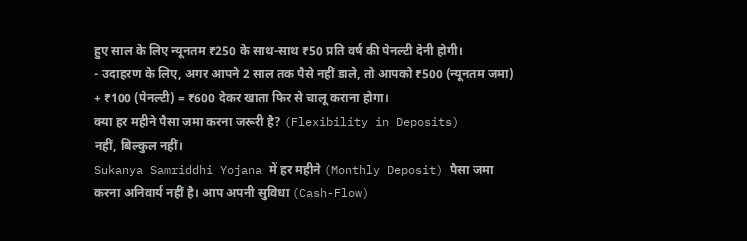हुए साल के लिए न्यूनतम ₹250 के साथ-साथ ₹50 प्रति वर्ष की पेनल्टी देनी होगी।
- उदाहरण के लिए, अगर आपने 2 साल तक पैसे नहीं डाले, तो आपको ₹500 (न्यूनतम जमा) + ₹100 (पेनल्टी) = ₹600 देकर खाता फिर से चालू कराना होगा।
क्या हर महीने पैसा जमा करना जरूरी है? (Flexibility in Deposits)
नहीं, बिल्कुल नहीं।
Sukanya Samriddhi Yojana में हर महीने (Monthly Deposit) पैसा जमा करना अनिवार्य नहीं है। आप अपनी सुविधा (Cash-Flow)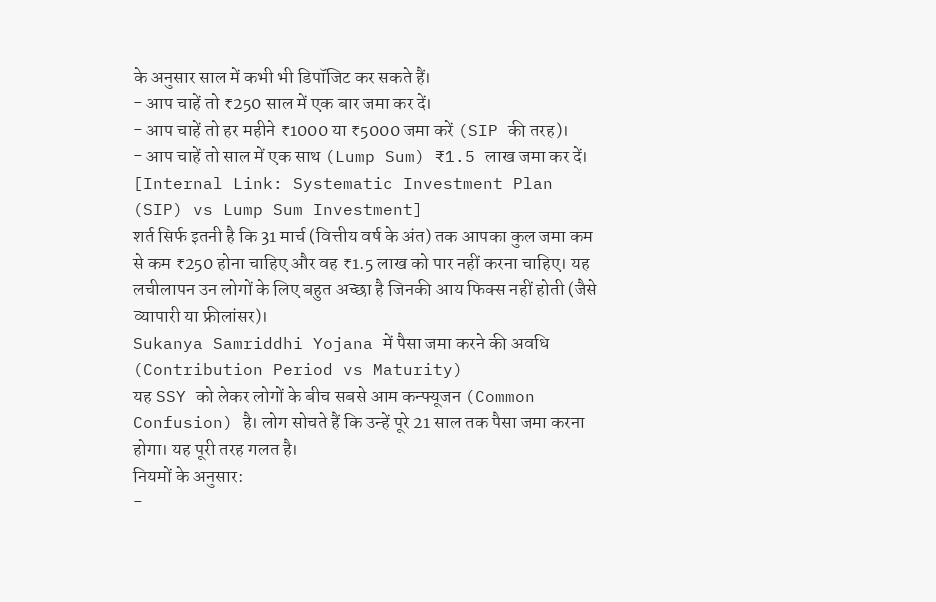के अनुसार साल में कभी भी डिपॉजिट कर सकते हैं।
- आप चाहें तो ₹250 साल में एक बार जमा कर दें।
- आप चाहें तो हर महीने ₹1000 या ₹5000 जमा करें (SIP की तरह)।
- आप चाहें तो साल में एक साथ (Lump Sum) ₹1.5 लाख जमा कर दें।
[Internal Link: Systematic Investment Plan (SIP) vs Lump Sum Investment]
शर्त सिर्फ इतनी है कि 31 मार्च (वित्तीय वर्ष के अंत) तक आपका कुल जमा कम से कम ₹250 होना चाहिए और वह ₹1.5 लाख को पार नहीं करना चाहिए। यह लचीलापन उन लोगों के लिए बहुत अच्छा है जिनकी आय फिक्स नहीं होती (जैसे व्यापारी या फ्रीलांसर)।
Sukanya Samriddhi Yojana में पैसा जमा करने की अवधि (Contribution Period vs Maturity)
यह SSY को लेकर लोगों के बीच सबसे आम कन्फ्यूजन (Common Confusion) है। लोग सोचते हैं कि उन्हें पूरे 21 साल तक पैसा जमा करना होगा। यह पूरी तरह गलत है।
नियमों के अनुसार:
-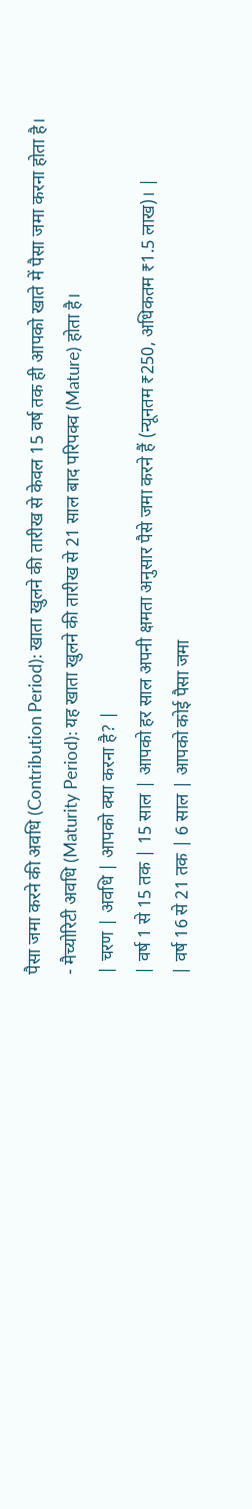पैसा जमा करने की अवधि (Contribution Period): खाता खुलने की तारीख से केवल 15 वर्ष तक ही आपको खाते में पैसा जमा करना होता है।
- मैच्योरिटी अवधि (Maturity Period): यह खाता खुलने की तारीख से 21 साल बाद परिपक्व (Mature) होता है।
| चरण | अवधि | आपको क्या करना है? |
| वर्ष 1 से 15 तक | 15 साल | आपको हर साल अपनी क्षमता अनुसार पैसे जमा करने हैं (न्यूनतम ₹250, अधिकतम ₹1.5 लाख)। |
| वर्ष 16 से 21 तक | 6 साल | आपको कोई पैसा जमा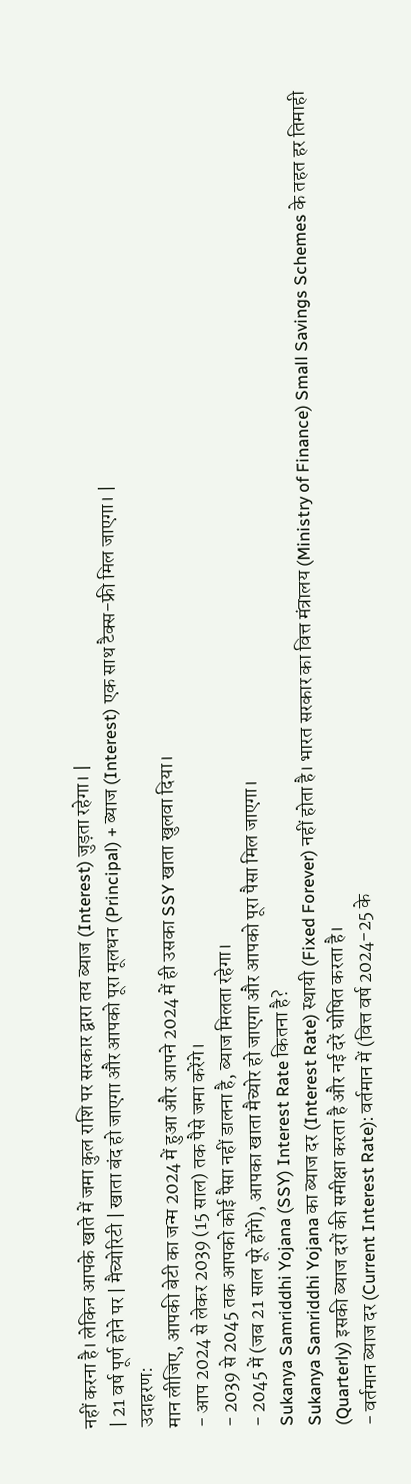नहीं करना है। लेकिन आपके खाते में जमा कुल राशि पर सरकार द्वारा तय ब्याज (Interest) जुड़ता रहेगा। |
| 21 वर्ष पूर्ण होने पर | मैच्योरिटी | खाता बंद हो जाएगा और आपको पूरा मूलधन (Principal) + ब्याज (Interest) एक साथ टैक्स-फ्री मिल जाएगा। |
उदाहरण:
मान लीजिए, आपकी बेटी का जन्म 2024 में हुआ और आपने 2024 में ही उसका SSY खाता खुलवा दिया।
- आप 2024 से लेकर 2039 (15 साल) तक पैसे जमा करेंगे।
- 2039 से 2045 तक आपको कोई पैसा नहीं डालना है, ब्याज मिलता रहेगा।
- 2045 में (जब 21 साल पूरे होंगे), आपका खाता मैच्योर हो जाएगा और आपको पूरा पैसा मिल जाएगा।
Sukanya Samriddhi Yojana (SSY) Interest Rate कितना है?
Sukanya Samriddhi Yojana का ब्याज दर (Interest Rate) स्थायी (Fixed Forever) नहीं होता है। भारत सरकार का वित्त मंत्रालय (Ministry of Finance) Small Savings Schemes के तहत हर तिमाही (Quarterly) इसकी ब्याज दरों की समीक्षा करता है और नई दरें घोषित करता है।
- वर्तमान ब्याज दर (Current Interest Rate): वर्तमान में (वित्त वर्ष 2024-25 के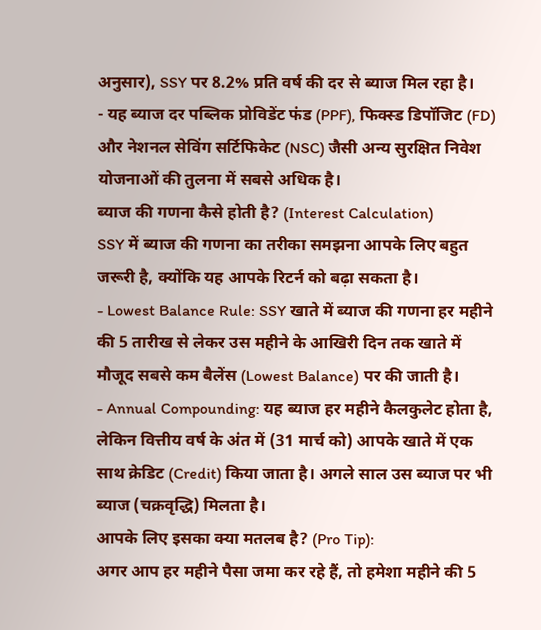अनुसार), SSY पर 8.2% प्रति वर्ष की दर से ब्याज मिल रहा है।
- यह ब्याज दर पब्लिक प्रोविडेंट फंड (PPF), फिक्स्ड डिपॉजिट (FD) और नेशनल सेविंग सर्टिफिकेट (NSC) जैसी अन्य सुरक्षित निवेश योजनाओं की तुलना में सबसे अधिक है।
ब्याज की गणना कैसे होती है? (Interest Calculation)
SSY में ब्याज की गणना का तरीका समझना आपके लिए बहुत जरूरी है, क्योंकि यह आपके रिटर्न को बढ़ा सकता है।
- Lowest Balance Rule: SSY खाते में ब्याज की गणना हर महीने की 5 तारीख से लेकर उस महीने के आखिरी दिन तक खाते में मौजूद सबसे कम बैलेंस (Lowest Balance) पर की जाती है।
- Annual Compounding: यह ब्याज हर महीने कैलकुलेट होता है, लेकिन वित्तीय वर्ष के अंत में (31 मार्च को) आपके खाते में एक साथ क्रेडिट (Credit) किया जाता है। अगले साल उस ब्याज पर भी ब्याज (चक्रवृद्धि) मिलता है।
आपके लिए इसका क्या मतलब है? (Pro Tip):
अगर आप हर महीने पैसा जमा कर रहे हैं, तो हमेशा महीने की 5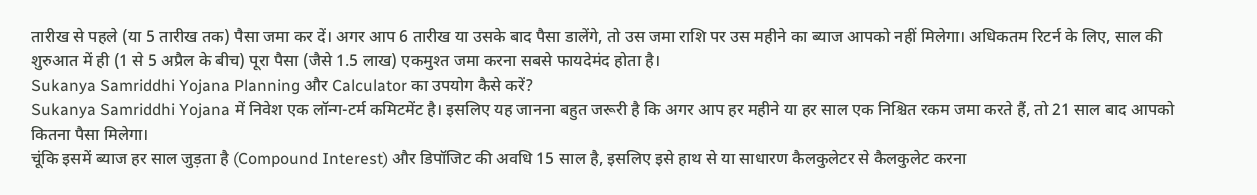तारीख से पहले (या 5 तारीख तक) पैसा जमा कर दें। अगर आप 6 तारीख या उसके बाद पैसा डालेंगे, तो उस जमा राशि पर उस महीने का ब्याज आपको नहीं मिलेगा। अधिकतम रिटर्न के लिए, साल की शुरुआत में ही (1 से 5 अप्रैल के बीच) पूरा पैसा (जैसे 1.5 लाख) एकमुश्त जमा करना सबसे फायदेमंद होता है।
Sukanya Samriddhi Yojana Planning और Calculator का उपयोग कैसे करें?
Sukanya Samriddhi Yojana में निवेश एक लॉन्ग-टर्म कमिटमेंट है। इसलिए यह जानना बहुत जरूरी है कि अगर आप हर महीने या हर साल एक निश्चित रकम जमा करते हैं, तो 21 साल बाद आपको कितना पैसा मिलेगा।
चूंकि इसमें ब्याज हर साल जुड़ता है (Compound Interest) और डिपॉजिट की अवधि 15 साल है, इसलिए इसे हाथ से या साधारण कैलकुलेटर से कैलकुलेट करना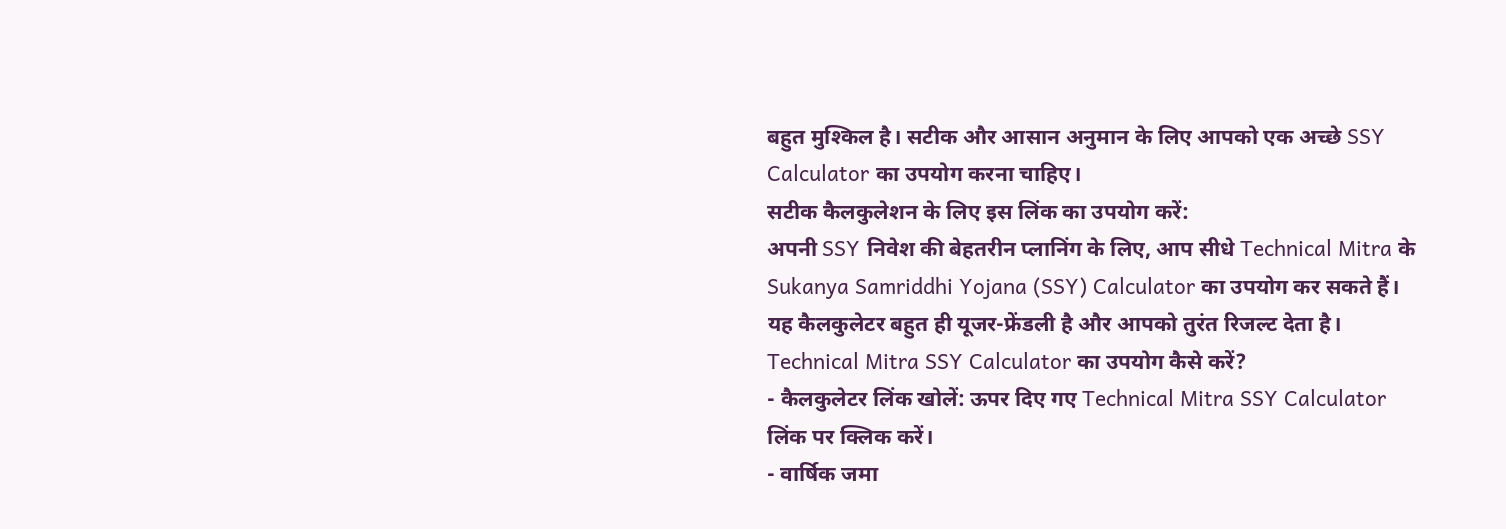बहुत मुश्किल है। सटीक और आसान अनुमान के लिए आपको एक अच्छे SSY Calculator का उपयोग करना चाहिए।
सटीक कैलकुलेशन के लिए इस लिंक का उपयोग करें:
अपनी SSY निवेश की बेहतरीन प्लानिंग के लिए, आप सीधे Technical Mitra के Sukanya Samriddhi Yojana (SSY) Calculator का उपयोग कर सकते हैं। यह कैलकुलेटर बहुत ही यूजर-फ्रेंडली है और आपको तुरंत रिजल्ट देता है।
Technical Mitra SSY Calculator का उपयोग कैसे करें?
- कैलकुलेटर लिंक खोलें: ऊपर दिए गए Technical Mitra SSY Calculator लिंक पर क्लिक करें।
- वार्षिक जमा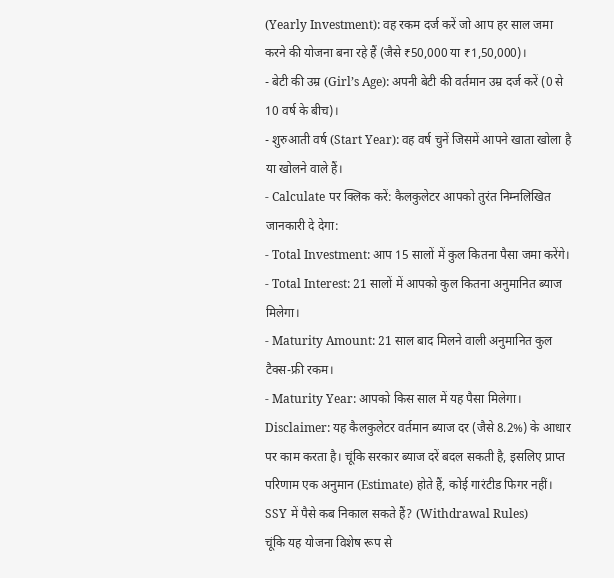(Yearly Investment): वह रकम दर्ज करें जो आप हर साल जमा करने की योजना बना रहे हैं (जैसे ₹50,000 या ₹1,50,000)।
- बेटी की उम्र (Girl’s Age): अपनी बेटी की वर्तमान उम्र दर्ज करें (0 से 10 वर्ष के बीच)।
- शुरुआती वर्ष (Start Year): वह वर्ष चुनें जिसमें आपने खाता खोला है या खोलने वाले हैं।
- Calculate पर क्लिक करें: कैलकुलेटर आपको तुरंत निम्नलिखित जानकारी दे देगा:
- Total Investment: आप 15 सालों में कुल कितना पैसा जमा करेंगे।
- Total Interest: 21 सालों में आपको कुल कितना अनुमानित ब्याज मिलेगा।
- Maturity Amount: 21 साल बाद मिलने वाली अनुमानित कुल टैक्स-फ्री रकम।
- Maturity Year: आपको किस साल में यह पैसा मिलेगा।
Disclaimer: यह कैलकुलेटर वर्तमान ब्याज दर (जैसे 8.2%) के आधार पर काम करता है। चूंकि सरकार ब्याज दरें बदल सकती है, इसलिए प्राप्त परिणाम एक अनुमान (Estimate) होते हैं, कोई गारंटीड फिगर नहीं।
SSY में पैसे कब निकाल सकते हैं? (Withdrawal Rules)
चूंकि यह योजना विशेष रूप से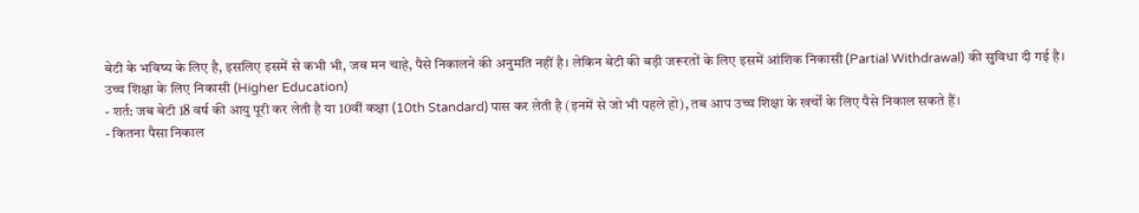बेटी के भविष्य के लिए है, इसलिए इसमें से कभी भी, जब मन चाहे, पैसे निकालने की अनुमति नहीं है। लेकिन बेटी की बड़ी जरूरतों के लिए इसमें आंशिक निकासी (Partial Withdrawal) की सुविधा दी गई है।
उच्च शिक्षा के लिए निकासी (Higher Education)
- शर्त: जब बेटी 18 वर्ष की आयु पूरी कर लेती है या 10वीं कक्षा (10th Standard) पास कर लेती है (इनमें से जो भी पहले हो), तब आप उच्च शिक्षा के खर्चों के लिए पैसे निकाल सकते हैं।
- कितना पैसा निकाल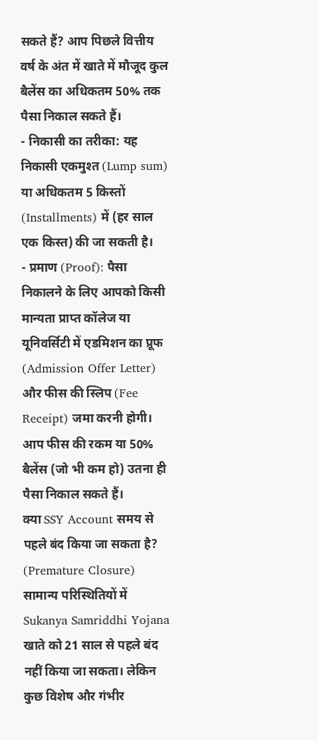सकते हैं? आप पिछले वित्तीय वर्ष के अंत में खाते में मौजूद कुल बैलेंस का अधिकतम 50% तक पैसा निकाल सकते हैं।
- निकासी का तरीका: यह निकासी एकमुश्त (Lump sum) या अधिकतम 5 किस्तों (Installments) में (हर साल एक किस्त) की जा सकती है।
- प्रमाण (Proof): पैसा निकालने के लिए आपको किसी मान्यता प्राप्त कॉलेज या यूनिवर्सिटी में एडमिशन का प्रूफ (Admission Offer Letter) और फीस की स्लिप (Fee Receipt) जमा करनी होगी। आप फीस की रकम या 50% बैलेंस (जो भी कम हो) उतना ही पैसा निकाल सकते हैं।
क्या SSY Account समय से पहले बंद किया जा सकता है? (Premature Closure)
सामान्य परिस्थितियों में Sukanya Samriddhi Yojana खाते को 21 साल से पहले बंद नहीं किया जा सकता। लेकिन कुछ विशेष और गंभीर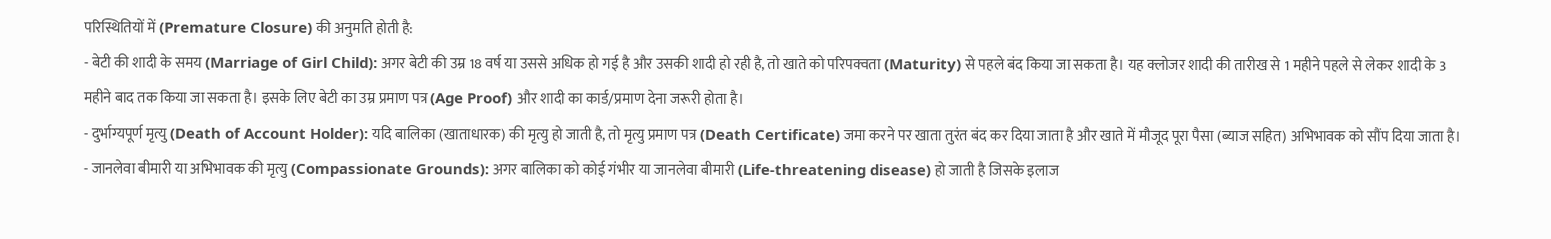परिस्थितियों में (Premature Closure) की अनुमति होती है:
- बेटी की शादी के समय (Marriage of Girl Child): अगर बेटी की उम्र 18 वर्ष या उससे अधिक हो गई है और उसकी शादी हो रही है, तो खाते को परिपक्वता (Maturity) से पहले बंद किया जा सकता है। यह क्लोजर शादी की तारीख से 1 महीने पहले से लेकर शादी के 3 महीने बाद तक किया जा सकता है। इसके लिए बेटी का उम्र प्रमाण पत्र (Age Proof) और शादी का कार्ड/प्रमाण देना जरूरी होता है।
- दुर्भाग्यपूर्ण मृत्यु (Death of Account Holder): यदि बालिका (खाताधारक) की मृत्यु हो जाती है, तो मृत्यु प्रमाण पत्र (Death Certificate) जमा करने पर खाता तुरंत बंद कर दिया जाता है और खाते में मौजूद पूरा पैसा (ब्याज सहित) अभिभावक को सौंप दिया जाता है।
- जानलेवा बीमारी या अभिभावक की मृत्यु (Compassionate Grounds): अगर बालिका को कोई गंभीर या जानलेवा बीमारी (Life-threatening disease) हो जाती है जिसके इलाज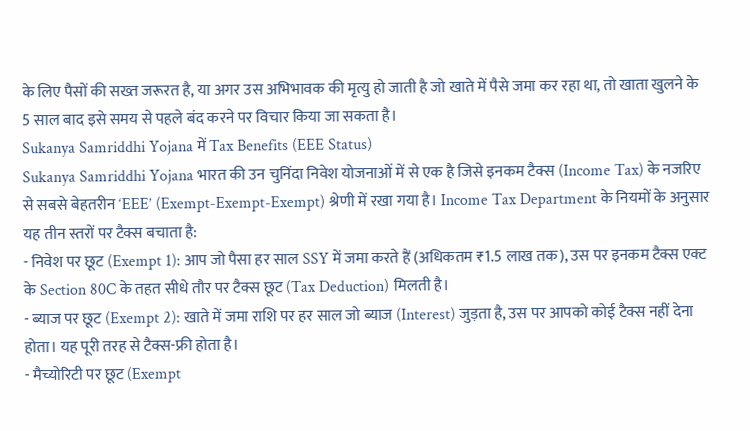के लिए पैसों की सख्त जरूरत है, या अगर उस अभिभावक की मृत्यु हो जाती है जो खाते में पैसे जमा कर रहा था, तो खाता खुलने के 5 साल बाद इसे समय से पहले बंद करने पर विचार किया जा सकता है।
Sukanya Samriddhi Yojana में Tax Benefits (EEE Status)
Sukanya Samriddhi Yojana भारत की उन चुनिंदा निवेश योजनाओं में से एक है जिसे इनकम टैक्स (Income Tax) के नजरिए से सबसे बेहतरीन ‘EEE’ (Exempt-Exempt-Exempt) श्रेणी में रखा गया है। Income Tax Department के नियमों के अनुसार यह तीन स्तरों पर टैक्स बचाता है:
- निवेश पर छूट (Exempt 1): आप जो पैसा हर साल SSY में जमा करते हैं (अधिकतम ₹1.5 लाख तक), उस पर इनकम टैक्स एक्ट के Section 80C के तहत सीधे तौर पर टैक्स छूट (Tax Deduction) मिलती है।
- ब्याज पर छूट (Exempt 2): खाते में जमा राशि पर हर साल जो ब्याज (Interest) जुड़ता है, उस पर आपको कोई टैक्स नहीं देना होता। यह पूरी तरह से टैक्स-फ्री होता है।
- मैच्योरिटी पर छूट (Exempt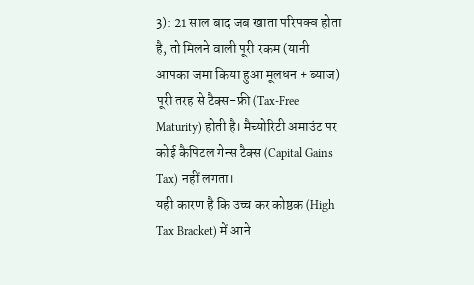3): 21 साल बाद जब खाता परिपक्व होता है, तो मिलने वाली पूरी रकम (यानी आपका जमा किया हुआ मूलधन + ब्याज) पूरी तरह से टैक्स-फ्री (Tax-Free Maturity) होती है। मैच्योरिटी अमाउंट पर कोई कैपिटल गेन्स टैक्स (Capital Gains Tax) नहीं लगता।
यही कारण है कि उच्च कर कोष्ठक (High Tax Bracket) में आने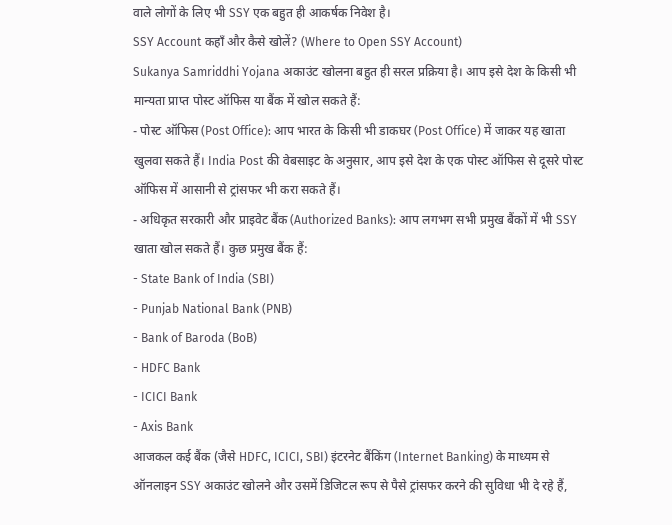वाले लोगों के लिए भी SSY एक बहुत ही आकर्षक निवेश है।
SSY Account कहाँ और कैसे खोलें? (Where to Open SSY Account)
Sukanya Samriddhi Yojana अकाउंट खोलना बहुत ही सरल प्रक्रिया है। आप इसे देश के किसी भी मान्यता प्राप्त पोस्ट ऑफिस या बैंक में खोल सकते हैं:
- पोस्ट ऑफिस (Post Office): आप भारत के किसी भी डाकघर (Post Office) में जाकर यह खाता खुलवा सकते हैं। India Post की वेबसाइट के अनुसार, आप इसे देश के एक पोस्ट ऑफिस से दूसरे पोस्ट ऑफिस में आसानी से ट्रांसफर भी करा सकते हैं।
- अधिकृत सरकारी और प्राइवेट बैंक (Authorized Banks): आप लगभग सभी प्रमुख बैंकों में भी SSY खाता खोल सकते हैं। कुछ प्रमुख बैंक हैं:
- State Bank of India (SBI)
- Punjab National Bank (PNB)
- Bank of Baroda (BoB)
- HDFC Bank
- ICICI Bank
- Axis Bank
आजकल कई बैंक (जैसे HDFC, ICICI, SBI) इंटरनेट बैंकिंग (Internet Banking) के माध्यम से ऑनलाइन SSY अकाउंट खोलने और उसमें डिजिटल रूप से पैसे ट्रांसफर करने की सुविधा भी दे रहे हैं,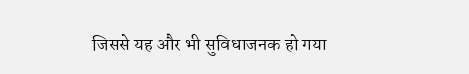जिससे यह और भी सुविधाजनक हो गया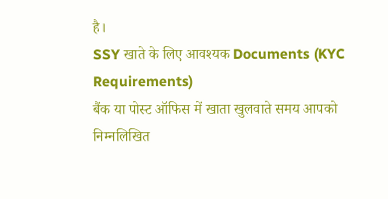है।
SSY खाते के लिए आवश्यक Documents (KYC Requirements)
बैंक या पोस्ट ऑफिस में खाता खुलवाते समय आपको निम्नलिखित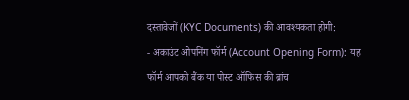दस्तावेजों (KYC Documents) की आवश्यकता होगी:
- अकाउंट ओपनिंग फॉर्म (Account Opening Form): यह फॉर्म आपको बैंक या पोस्ट ऑफिस की ब्रांच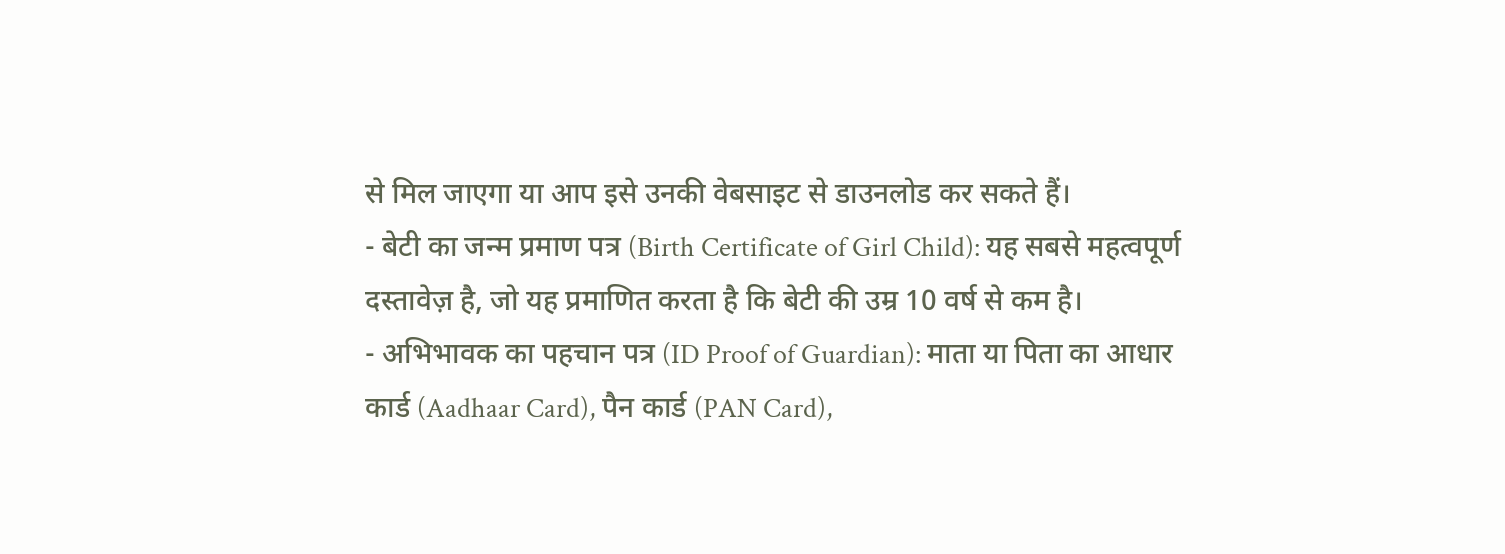से मिल जाएगा या आप इसे उनकी वेबसाइट से डाउनलोड कर सकते हैं।
- बेटी का जन्म प्रमाण पत्र (Birth Certificate of Girl Child): यह सबसे महत्वपूर्ण दस्तावेज़ है, जो यह प्रमाणित करता है कि बेटी की उम्र 10 वर्ष से कम है।
- अभिभावक का पहचान पत्र (ID Proof of Guardian): माता या पिता का आधार कार्ड (Aadhaar Card), पैन कार्ड (PAN Card),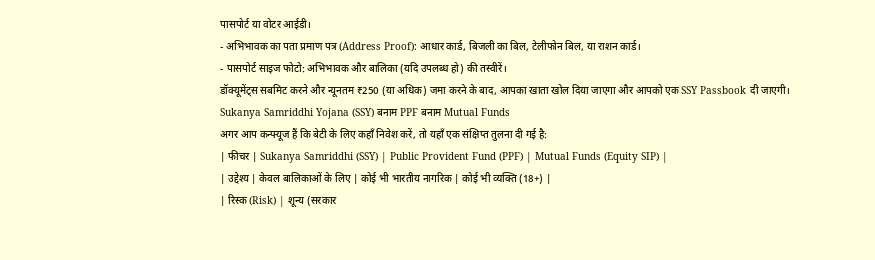पासपोर्ट या वोटर आईडी।
- अभिभावक का पता प्रमाण पत्र (Address Proof): आधार कार्ड, बिजली का बिल, टेलीफोन बिल, या राशन कार्ड।
- पासपोर्ट साइज फोटो: अभिभावक और बालिका (यदि उपलब्ध हो) की तस्वीरें।
डॉक्यूमेंट्स सबमिट करने और न्यूनतम ₹250 (या अधिक) जमा करने के बाद, आपका खाता खोल दिया जाएगा और आपको एक SSY Passbook दी जाएगी।
Sukanya Samriddhi Yojana (SSY) बनाम PPF बनाम Mutual Funds
अगर आप कन्फ्यूज हैं कि बेटी के लिए कहाँ निवेश करें, तो यहाँ एक संक्षिप्त तुलना दी गई है:
| फीचर | Sukanya Samriddhi (SSY) | Public Provident Fund (PPF) | Mutual Funds (Equity SIP) |
| उद्देश्य | केवल बालिकाओं के लिए | कोई भी भारतीय नागरिक | कोई भी व्यक्ति (18+) |
| रिस्क (Risk) | शून्य (सरकार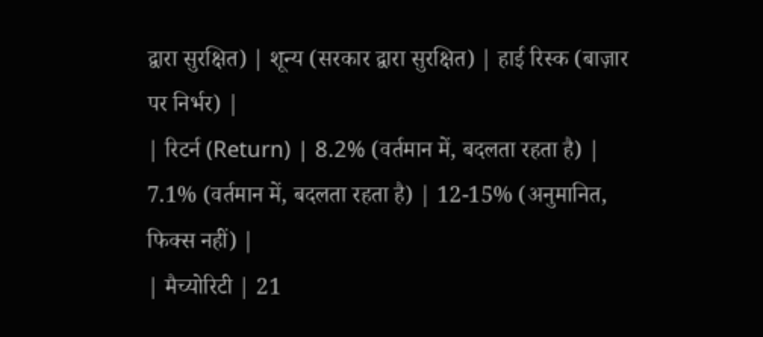द्वारा सुरक्षित) | शून्य (सरकार द्वारा सुरक्षित) | हाई रिस्क (बाज़ार पर निर्भर) |
| रिटर्न (Return) | 8.2% (वर्तमान में, बदलता रहता है) | 7.1% (वर्तमान में, बदलता रहता है) | 12-15% (अनुमानित, फिक्स नहीं) |
| मैच्योरिटी | 21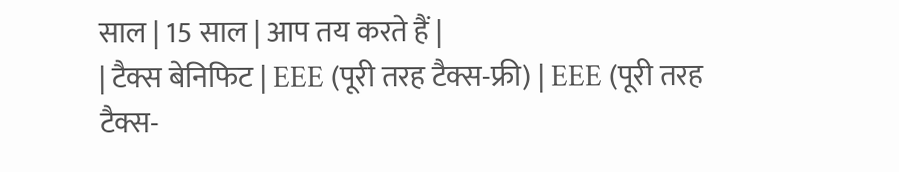साल | 15 साल | आप तय करते हैं |
| टैक्स बेनिफिट | EEE (पूरी तरह टैक्स-फ्री) | EEE (पूरी तरह टैक्स-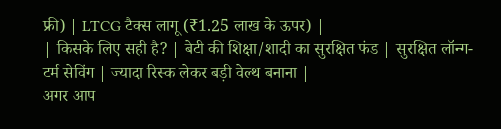फ्री) | LTCG टैक्स लागू (₹1.25 लाख के ऊपर) |
| किसके लिए सही है? | बेटी की शिक्षा/शादी का सुरक्षित फंड | सुरक्षित लॉन्ग-टर्म सेविंग | ज्यादा रिस्क लेकर बड़ी वेल्थ बनाना |
अगर आप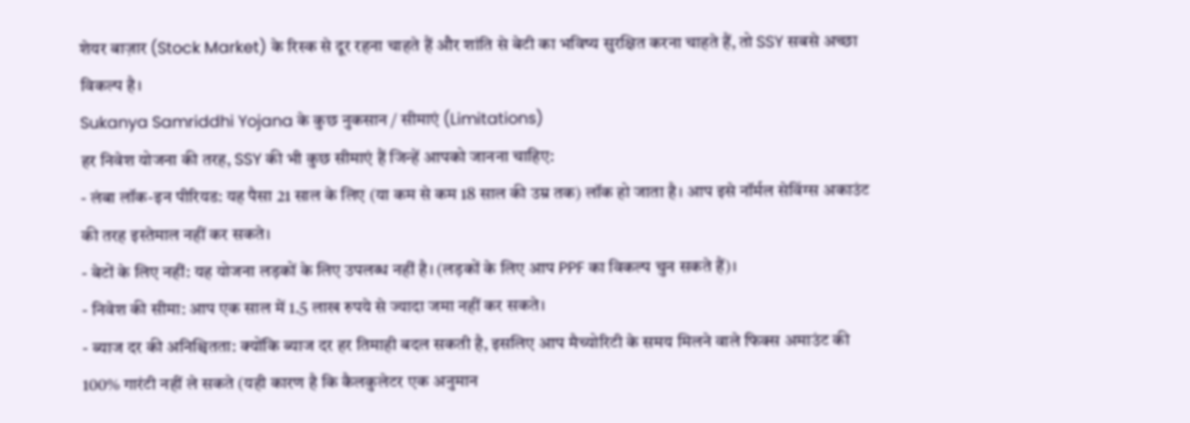शेयर बाज़ार (Stock Market) के रिस्क से दूर रहना चाहते हैं और शांति से बेटी का भविष्य सुरक्षित करना चाहते हैं, तो SSY सबसे अच्छा विकल्प है।
Sukanya Samriddhi Yojana के कुछ नुकसान / सीमाएं (Limitations)
हर निवेश योजना की तरह, SSY की भी कुछ सीमाएं हैं जिन्हें आपको जानना चाहिए:
- लंबा लॉक-इन पीरियड: यह पैसा 21 साल के लिए (या कम से कम 18 साल की उम्र तक) लॉक हो जाता है। आप इसे नॉर्मल सेविंग्स अकाउंट की तरह इस्तेमाल नहीं कर सकते।
- बेटों के लिए नहीं: यह योजना लड़कों के लिए उपलब्ध नहीं है। (लड़कों के लिए आप PPF का विकल्प चुन सकते हैं)।
- निवेश की सीमा: आप एक साल में 1.5 लाख रुपये से ज्यादा जमा नहीं कर सकते।
- ब्याज दर की अनिश्चितता: क्योंकि ब्याज दर हर तिमाही बदल सकती है, इसलिए आप मैच्योरिटी के समय मिलने वाले फिक्स अमाउंट की 100% गारंटी नहीं ले सकते (यही कारण है कि कैलकुलेटर एक अनुमान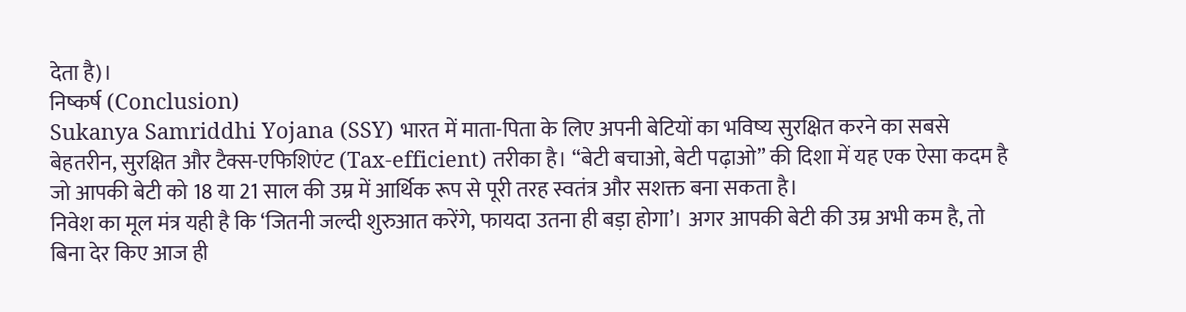देता है)।
निष्कर्ष (Conclusion)
Sukanya Samriddhi Yojana (SSY) भारत में माता-पिता के लिए अपनी बेटियों का भविष्य सुरक्षित करने का सबसे बेहतरीन, सुरक्षित और टैक्स-एफिशिएंट (Tax-efficient) तरीका है। “बेटी बचाओ, बेटी पढ़ाओ” की दिशा में यह एक ऐसा कदम है जो आपकी बेटी को 18 या 21 साल की उम्र में आर्थिक रूप से पूरी तरह स्वतंत्र और सशक्त बना सकता है।
निवेश का मूल मंत्र यही है कि ‘जितनी जल्दी शुरुआत करेंगे, फायदा उतना ही बड़ा होगा’। अगर आपकी बेटी की उम्र अभी कम है, तो बिना देर किए आज ही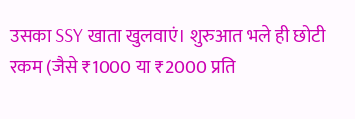उसका SSY खाता खुलवाएं। शुरुआत भले ही छोटी रकम (जैसे ₹1000 या ₹2000 प्रति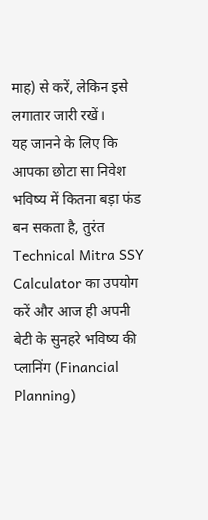माह) से करें, लेकिन इसे लगातार जारी रखें।
यह जानने के लिए कि आपका छोटा सा निवेश भविष्य में कितना बड़ा फंड बन सकता है, तुरंत Technical Mitra SSY Calculator का उपयोग करें और आज ही अपनी बेटी के सुनहरे भविष्य की प्लानिंग (Financial Planning)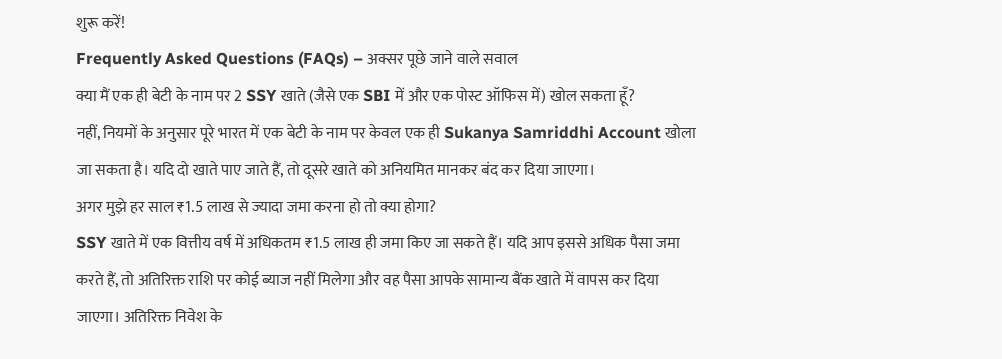शुरू करें!
Frequently Asked Questions (FAQs) – अक्सर पूछे जाने वाले सवाल
क्या मैं एक ही बेटी के नाम पर 2 SSY खाते (जैसे एक SBI में और एक पोस्ट ऑफिस में) खोल सकता हूँ?
नहीं, नियमों के अनुसार पूरे भारत में एक बेटी के नाम पर केवल एक ही Sukanya Samriddhi Account खोला जा सकता है। यदि दो खाते पाए जाते हैं, तो दूसरे खाते को अनियमित मानकर बंद कर दिया जाएगा।
अगर मुझे हर साल ₹1.5 लाख से ज्यादा जमा करना हो तो क्या होगा?
SSY खाते में एक वित्तीय वर्ष में अधिकतम ₹1.5 लाख ही जमा किए जा सकते हैं। यदि आप इससे अधिक पैसा जमा करते हैं, तो अतिरिक्त राशि पर कोई ब्याज नहीं मिलेगा और वह पैसा आपके सामान्य बैंक खाते में वापस कर दिया जाएगा। अतिरिक्त निवेश के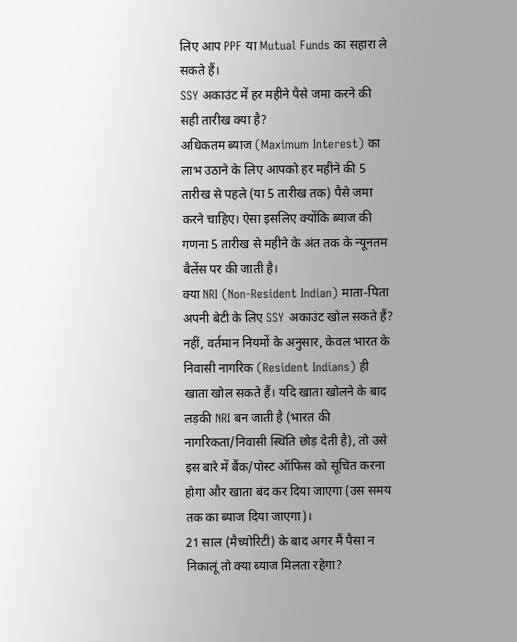लिए आप PPF या Mutual Funds का सहारा ले सकते हैं।
SSY अकाउंट में हर महीने पैसे जमा करने की सही तारीख क्या है?
अधिकतम ब्याज (Maximum Interest) का लाभ उठाने के लिए आपको हर महीने की 5 तारीख से पहले (या 5 तारीख तक) पैसे जमा करने चाहिए। ऐसा इसलिए क्योंकि ब्याज की गणना 5 तारीख से महीने के अंत तक के न्यूनतम बैलेंस पर की जाती है।
क्या NRI (Non-Resident Indian) माता-पिता अपनी बेटी के लिए SSY अकाउंट खोल सकते हैं?
नहीं, वर्तमान नियमों के अनुसार, केवल भारत के निवासी नागरिक (Resident Indians) ही खाता खोल सकते हैं। यदि खाता खोलने के बाद लड़की NRI बन जाती है (भारत की नागरिकता/निवासी स्थिति छोड़ देती है), तो उसे इस बारे में बैंक/पोस्ट ऑफिस को सूचित करना होगा और खाता बंद कर दिया जाएगा (उस समय तक का ब्याज दिया जाएगा)।
21 साल (मैच्योरिटी) के बाद अगर मैं पैसा न निकालूं तो क्या ब्याज मिलता रहेगा?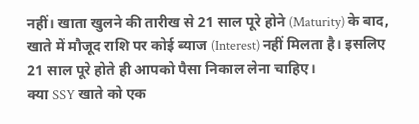नहीं। खाता खुलने की तारीख से 21 साल पूरे होने (Maturity) के बाद, खाते में मौजूद राशि पर कोई ब्याज (Interest) नहीं मिलता है। इसलिए 21 साल पूरे होते ही आपको पैसा निकाल लेना चाहिए।
क्या SSY खाते को एक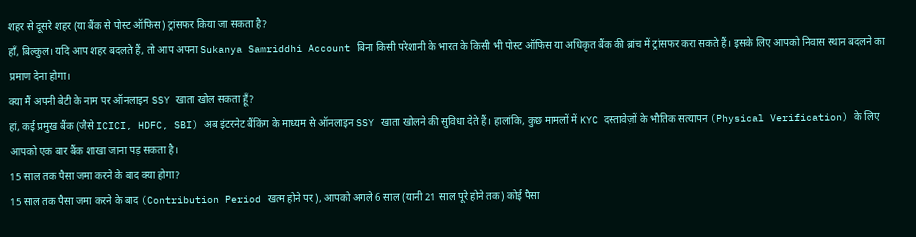शहर से दूसरे शहर (या बैंक से पोस्ट ऑफिस) ट्रांसफर किया जा सकता है?
हाँ, बिल्कुल। यदि आप शहर बदलते हैं, तो आप अपना Sukanya Samriddhi Account बिना किसी परेशानी के भारत के किसी भी पोस्ट ऑफिस या अधिकृत बैंक की ब्रांच में ट्रांसफर करा सकते हैं। इसके लिए आपको निवास स्थान बदलने का प्रमाण देना होगा।
क्या मैं अपनी बेटी के नाम पर ऑनलाइन SSY खाता खोल सकता हूँ?
हां, कई प्रमुख बैंक (जैसे ICICI, HDFC, SBI) अब इंटरनेट बैंकिंग के माध्यम से ऑनलाइन SSY खाता खोलने की सुविधा देते हैं। हालांकि, कुछ मामलों में KYC दस्तावेज़ों के भौतिक सत्यापन (Physical Verification) के लिए आपको एक बार बैंक शाखा जाना पड़ सकता है।
15 साल तक पैसा जमा करने के बाद क्या होगा?
15 साल तक पैसा जमा करने के बाद (Contribution Period खत्म होने पर), आपको अगले 6 साल (यानी 21 साल पूरे होने तक) कोई पैसा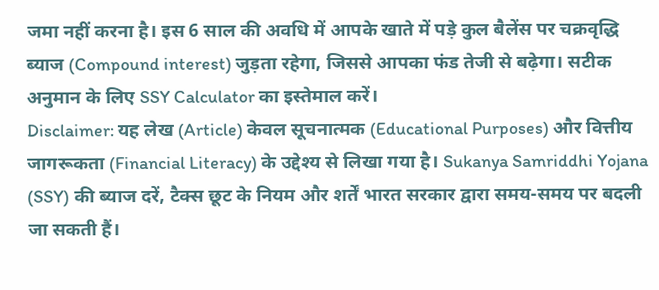जमा नहीं करना है। इस 6 साल की अवधि में आपके खाते में पड़े कुल बैलेंस पर चक्रवृद्धि ब्याज (Compound interest) जुड़ता रहेगा, जिससे आपका फंड तेजी से बढ़ेगा। सटीक अनुमान के लिए SSY Calculator का इस्तेमाल करें।
Disclaimer: यह लेख (Article) केवल सूचनात्मक (Educational Purposes) और वित्तीय जागरूकता (Financial Literacy) के उद्देश्य से लिखा गया है। Sukanya Samriddhi Yojana (SSY) की ब्याज दरें, टैक्स छूट के नियम और शर्तें भारत सरकार द्वारा समय-समय पर बदली जा सकती हैं।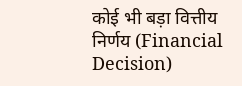कोई भी बड़ा वित्तीय निर्णय (Financial Decision)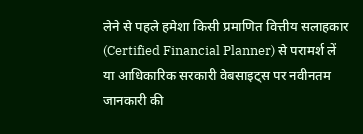लेने से पहले हमेशा किसी प्रमाणित वित्तीय सलाहकार (Certified Financial Planner) से परामर्श लें या आधिकारिक सरकारी वेबसाइट्स पर नवीनतम जानकारी की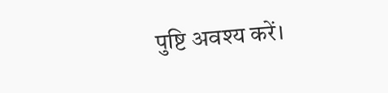पुष्टि अवश्य करें।